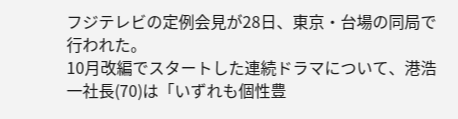フジテレビの定例会見が28日、東京・台場の同局で行われた。
10月改編でスタートした連続ドラマについて、港浩一社長(70)は「いずれも個性豊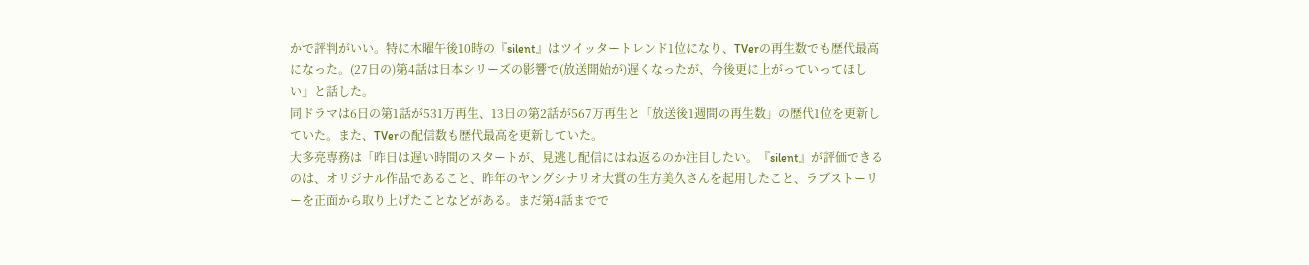かで評判がいい。特に木曜午後10時の『silent』はツイッタートレンド1位になり、TVerの再生数でも歴代最高になった。(27日の)第4話は日本シリーズの影響で(放送開始が)遅くなったが、今後更に上がっていってほしい」と話した。
同ドラマは6日の第1話が531万再生、13日の第2話が567万再生と「放送後1週間の再生数」の歴代1位を更新していた。また、TVerの配信数も歴代最高を更新していた。
大多亮専務は「昨日は遅い時間のスタートが、見逃し配信にはね返るのか注目したい。『silent』が評価できるのは、オリジナル作品であること、昨年のヤングシナリオ大賞の生方美久さんを起用したこと、ラブストーリーを正面から取り上げたことなどがある。まだ第4話までで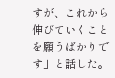すが、これから伸びていくことを願うばかりです」と話した。